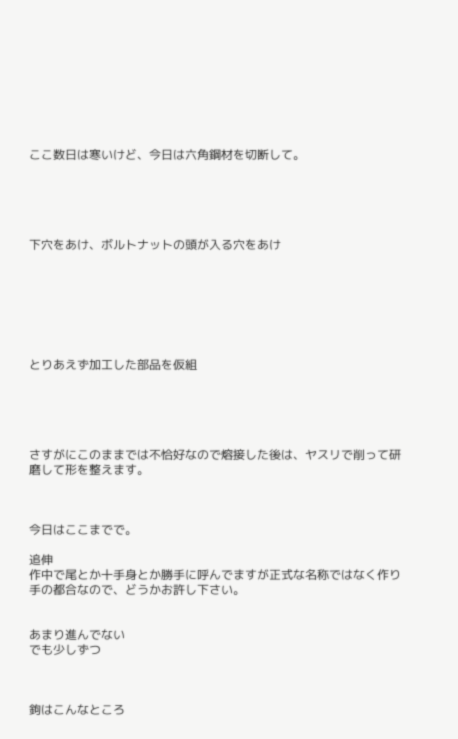ここ数日は寒いけど、今日は六角鋼材を切断して。





下穴をあけ、ボルトナットの頭が入る穴をあけ







とりあえず加工した部品を仮組





さすがにこのままでは不恰好なので熔接した後は、ヤスリで削って研磨して形を整えます。



今日はここまでで。

追伸
作中で尾とか十手身とか勝手に呼んでますが正式な名称ではなく作り手の都合なので、どうかお許し下さい。


あまり進んでない
でも少しずつ



鉤はこんなところ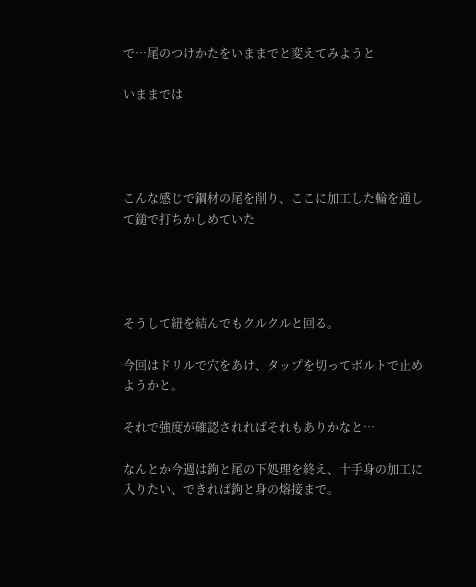で…尾のつけかたをいままでと変えてみようと

いままでは




こんな感じで鋼材の尾を削り、ここに加工した輪を通して鎚で打ちかしめていた




そうして紐を結んでもクルクルと回る。

今回はドリルで穴をあけ、タップを切ってボルトで止めようかと。

それで強度が確認されればそれもありかなと…

なんとか今週は鉤と尾の下処理を終え、十手身の加工に入りたい、できれば鉤と身の熔接まで。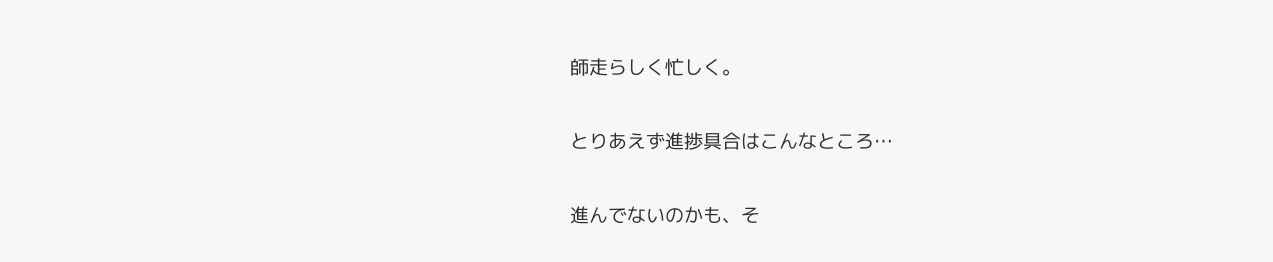師走らしく忙しく。


とりあえず進捗具合はこんなところ…


進んでないのかも、そ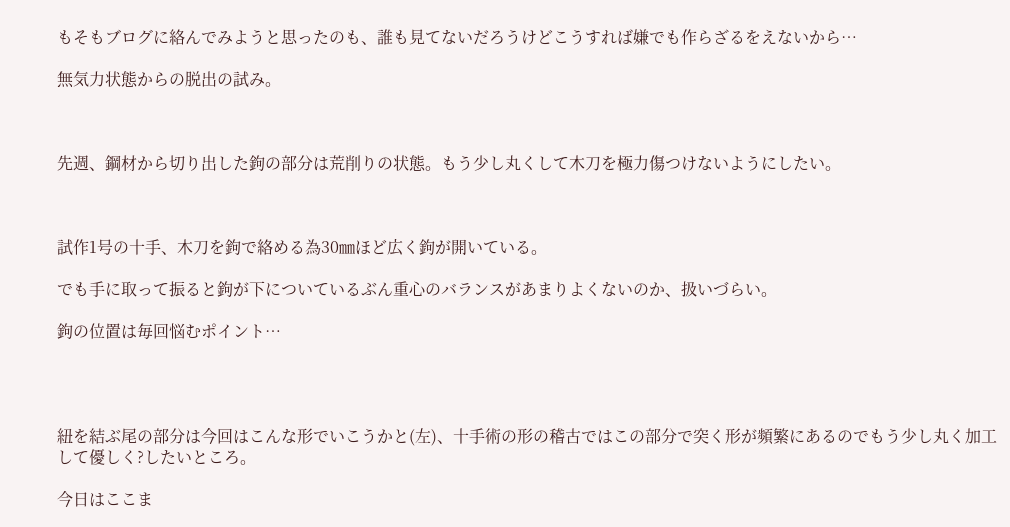もそもブログに絡んでみようと思ったのも、誰も見てないだろうけどこうすれば嫌でも作らざるをえないから…

無気力状態からの脱出の試み。



先週、鋼材から切り出した鉤の部分は荒削りの状態。もう少し丸くして木刀を極力傷つけないようにしたい。



試作1号の十手、木刀を鉤で絡める為30㎜ほど広く鉤が開いている。

でも手に取って振ると鉤が下についているぶん重心のバランスがあまりよくないのか、扱いづらい。

鉤の位置は毎回悩むポイント…




紐を結ぶ尾の部分は今回はこんな形でいこうかと(左)、十手術の形の稽古ではこの部分で突く形が頻繁にあるのでもう少し丸く加工して優しく?したいところ。

今日はここま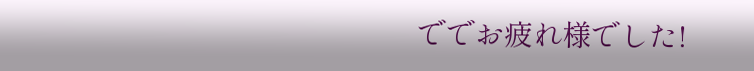ででお疲れ様でした!